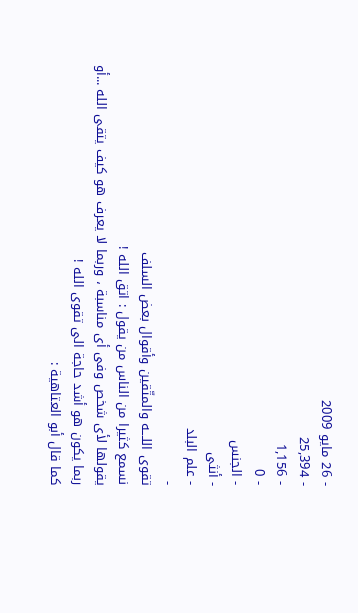- 26 مايو 2009
- 25,394
- 1,156
- 0
- الجنس
- أنثى
- علم البلد
-
تقوى اللـــه والمتّقين وأقوال بعض السلف
نسمع كثيرا من الناس من يقول : اتق الله !
يقولها لأى شخص وفى أى مناسبة ، وربما لا يعرف هو كيف يتقى الله ...أو ربما يكون هو أشد حاجة الى تقوى الله !
كما قال أبو العتاهية :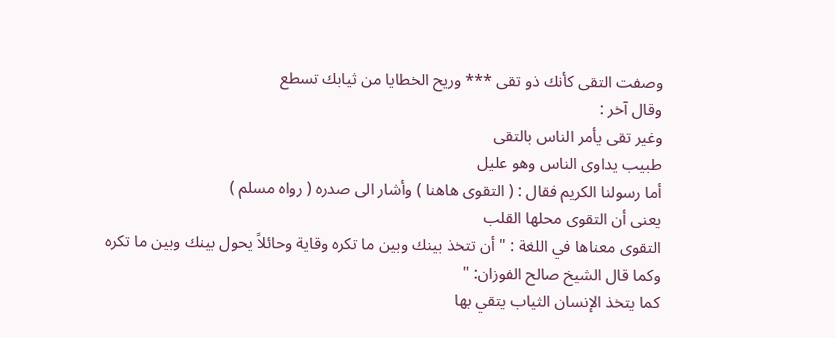وصفت التقى كأنك ذو تقى *** وريح الخطايا من ثيابك تسطع
وقال آخر :
وغير تقى يأمر الناس بالتقى
طبيب يداوى الناس وهو عليل
أما رسولنا الكريم فقال : ( التقوى هاهنا ) وأشار الى صدره ( رواه مسلم )
يعنى أن التقوى محلها القلب
التقوى معناها في اللغة : " أن تتخذ بينك وبين ما تكره وقاية وحائلاً يحول بينك وبين ما تكره
وكما قال الشيخ صالح الفوزان: "
كما يتخذ الإنسان الثياب يتقي بها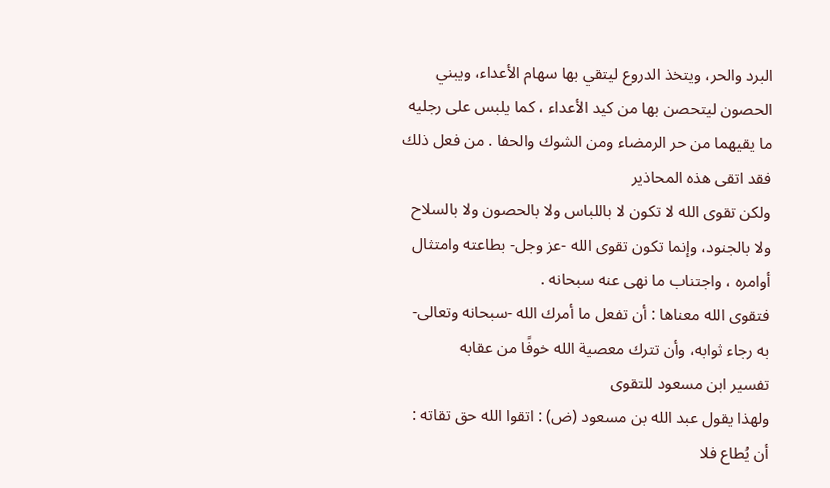البرد والحر، ويتخذ الدروع ليتقي بها سهام الأعداء، ويبني الحصون ليتحصن بها من كيد الأعداء ، كما يلبس على رجليه ما يقيهما من حر الرمضاء ومن الشوك والحفا . من فعل ذلك فقد اتقى هذه المحاذير
ولكن تقوى الله لا تكون لا باللباس ولا بالحصون ولا بالسلاح ولا بالجنود، وإنما تكون تقوى الله -عز وجل- بطاعته وامتثال أوامره ، واجتناب ما نهى عنه سبحانه .
فتقوى الله معناها : أن تفعل ما أمرك الله -سبحانه وتعالى- به رجاء ثوابه، وأن تترك معصية الله خوفًا من عقابه
تفسير ابن مسعود للتقوى
ولهذا يقول عبد الله بن مسعود (ض) : اتقوا الله حق تقاته : أن يُطاع فلا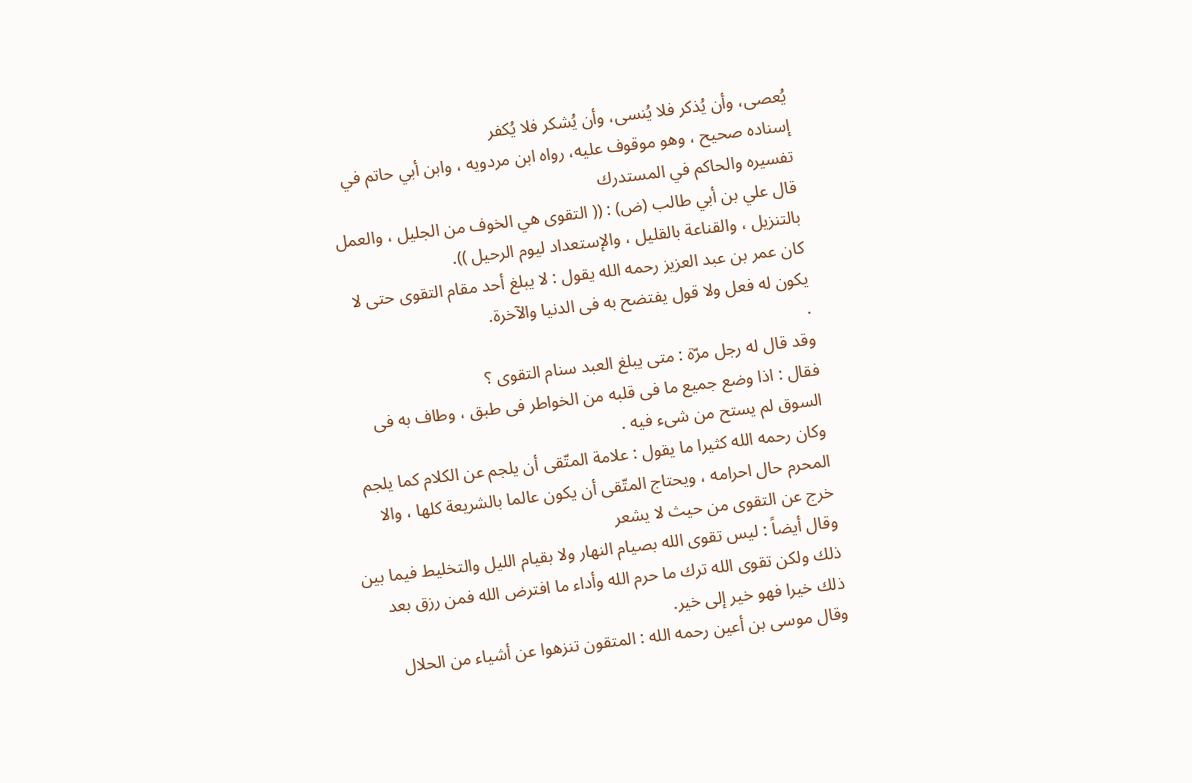يُعصى، وأن يُذكر فلا يُنسى، وأن يُشكر فلا يُكفر
إسناده صحيح ، وهو موقوف عليه، رواه ابن مردويه ، وابن أبي حاتم في تفسيره والحاكم في المستدرك
قال علي بن أبي طالب (ض) : (( التقوى هي الخوف من الجليل ، والعمل بالتنزيل ، والقناعة بالقليل ، والإستعداد ليوم الرحيل )).
كان عمر بن عبد العزيز رحمه الله يقول : لا يبلغ أحد مقام التقوى حتى لا يكون له فعل ولا قول يفتضح به فى الدنيا والآخرة.
.
وقد قال له رجل مرّة : متى يبلغ العبد سنام التقوى ؟
فقال : اذا وضع جميع ما فى قلبه من الخواطر فى طبق ، وطاف به فى السوق لم يستح من شىء فيه .
وكان رحمه الله كثيرا ما يقول : علامة المتّقى أن يلجم عن الكلام كما يلجم المحرم حال احرامه ، ويحتاج المتّقى أن يكون عالما بالشريعة كلها ، والا خرج عن التقوى من حيث لا يشعر
وقال أيضاً : ليس تقوى الله بصيام النهار ولا بقيام الليل والتخليط فيما بين ذلك ولكن تقوى الله ترك ما حرم الله وأداء ما افترض الله فمن رزق بعد ذلك خيرا فهو خير إلى خير.
وقال موسى بن أعين رحمه الله : المتقون تنزهوا عن أشياء من الحلال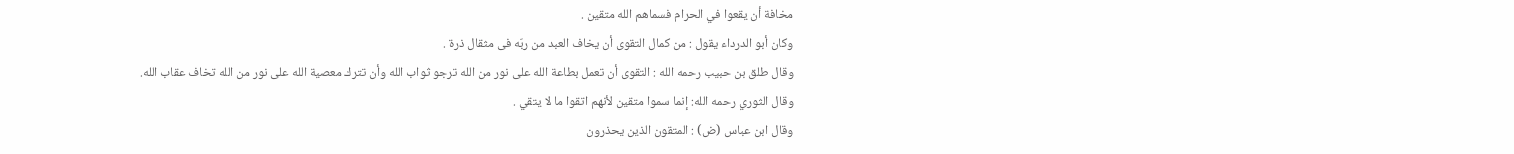مخافة أن يقعوا في الحرام فسماهم الله متقين .
وكان أبو الدرداء يقول : من كمال التقوى أن يخاف العبد من ربّه فى مثقال ذرة .
وقال طلق بن حبيب رحمه الله : التقوى أن تعمل بطاعة الله على نور من الله ترجو ثواب الله وأن تترك معصية الله على نور من الله تخاف عقاب الله.
وقال الثوري رحمه الله: إنما سموا متقين لأنهم اتقوا ما لا يتقي .
وقال ابن عباس (ض) : المتقون الذين يحذرون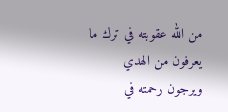من الله عقوبته في ترك ما يعرفون من الهدي ويرجون رحمته في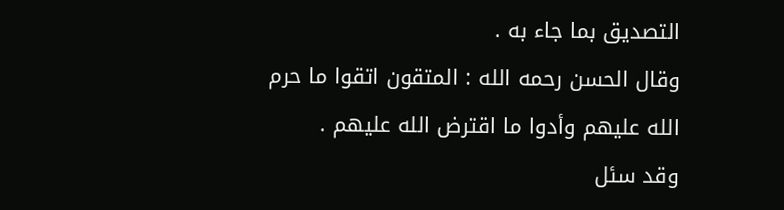التصديق بما جاء به .
وقال الحسن رحمه الله : المتقون اتقوا ما حرم الله عليهم وأدوا ما اقترض الله عليهم .
وقد سئل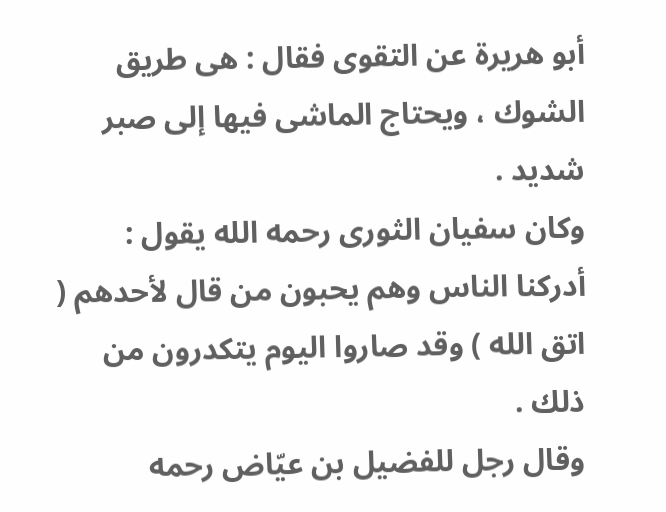أبو هريرة عن التقوى فقال : هى طريق الشوك ، ويحتاج الماشى فيها إلى صبر شديد .
وكان سفيان الثورى رحمه الله يقول : أدركنا الناس وهم يحبون من قال لأحدهم ( اتق الله ) وقد صاروا اليوم يتكدرون من ذلك .
وقال رجل للفضيل بن عيّاض رحمه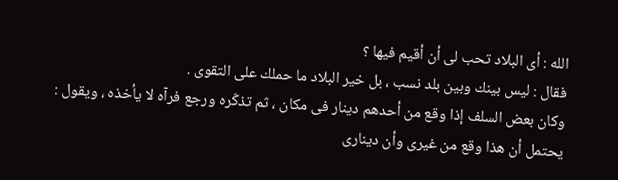الله : أى البلاد تحب لى أن أقيم فيها ؟
فقال : ليس بينك وبين بلد نسب ، بل خير البلاد ما حملك على التقوى .
وكان بعض السلف إذا وقع من أحدهم دينار فى مكان ، ثم تذكّره ورجع فرآه لا يأخذه ، ويقول :
يحتمل أن هذا وقع من غيرى وأن دينارى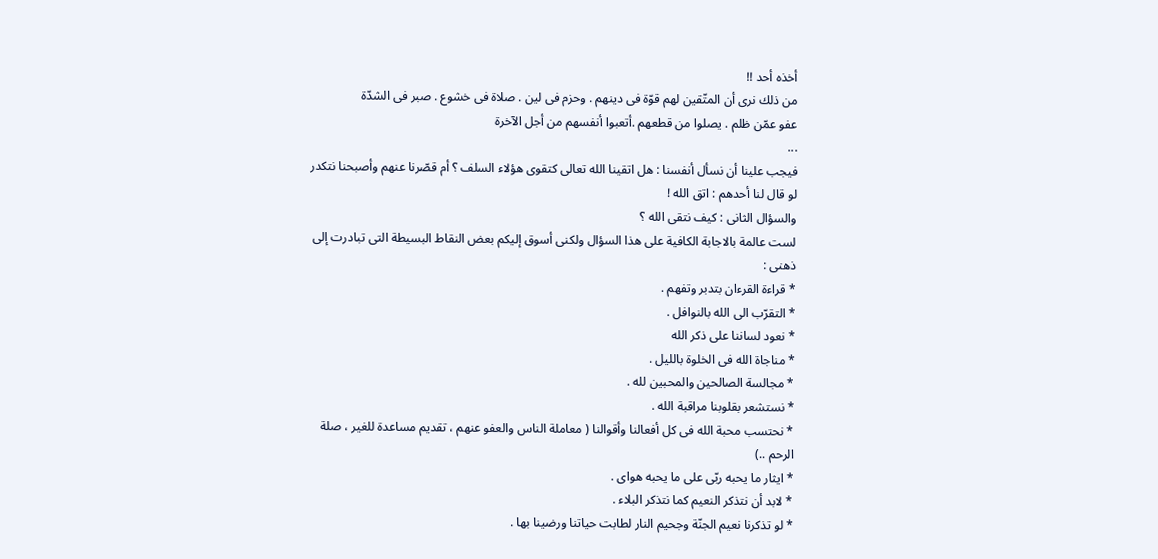أخذه أحد !!
من ذلك نرى أن المتّقين لهم قوّة فى دينهم . وحزم فى لين . صلاة فى خشوع . صبر فى الشدّة
عفو عمّن ظلم . يصلوا من قطعهم .أتعبوا أنفسهم من أجل الآخرة
...
فيجب علينا أن نسأل أنفسنا : هل اتقينا الله تعالى كتقوى هؤلاء السلف ؟ أم قصّرنا عنهم وأصبحنا نتكدر لو قال لنا أحدهم : اتق الله !
والسؤال الثانى : كيف نتقى الله ؟
لست عالمة بالاجابة الكافية على هذا السؤال ولكنى أسوق إليكم بعض النقاط البسيطة التى تبادرت إلى ذهنى :
* قراءة القرءان بتدبر وتفهم .
* التقرّب الى الله بالنوافل .
* نعود لساننا على ذكر الله
* مناجاة الله فى الخلوة بالليل .
* مجالسة الصالحين والمحبين لله .
* نستشعر بقلوبنا مراقبة الله .
* نحتسب محبة الله فى كل أفعالنا وأقوالنا ( معاملة الناس والعفو عنهم ، تقديم مساعدة للغير ، صلة الرحم ..)
* ايثار ما يحبه ربّى على ما يحبه هواى .
* لابد أن نتذكر النعيم كما نتذكر البلاء .
* لو تذكرنا نعيم الجنّة وجحيم النار لطابت حياتنا ورضينا بها .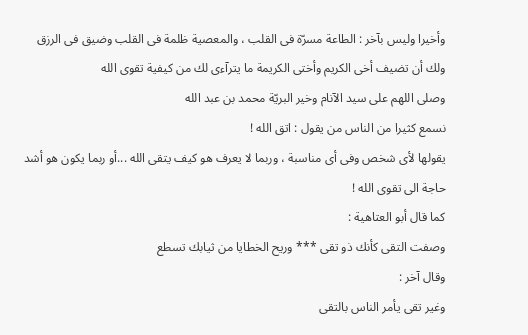وأخيرا وليس بآخر : الطاعة مسرّة فى القلب ، والمعصية ظلمة فى القلب وضيق فى الرزق
ولك أن تضيف أخى الكريم وأختى الكريمة ما يترآءى لك من كيفية تقوى الله
وصلى اللهم على سيد الآنام وخير البريّة محمد بن عبد الله
نسمع كثيرا من الناس من يقول : اتق الله !
يقولها لأى شخص وفى أى مناسبة ، وربما لا يعرف هو كيف يتقى الله ...أو ربما يكون هو أشد حاجة الى تقوى الله !
كما قال أبو العتاهية :
وصفت التقى كأنك ذو تقى *** وريح الخطايا من ثيابك تسطع
وقال آخر :
وغير تقى يأمر الناس بالتقى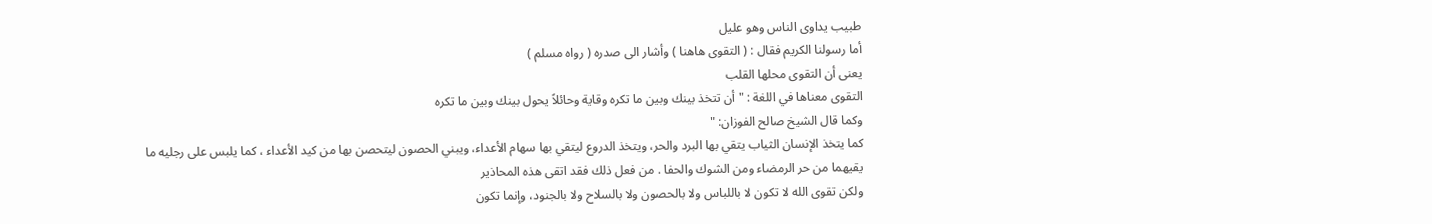طبيب يداوى الناس وهو عليل
أما رسولنا الكريم فقال : ( التقوى هاهنا ) وأشار الى صدره ( رواه مسلم )
يعنى أن التقوى محلها القلب
التقوى معناها في اللغة : " أن تتخذ بينك وبين ما تكره وقاية وحائلاً يحول بينك وبين ما تكره
وكما قال الشيخ صالح الفوزان: "
كما يتخذ الإنسان الثياب يتقي بها البرد والحر، ويتخذ الدروع ليتقي بها سهام الأعداء، ويبني الحصون ليتحصن بها من كيد الأعداء ، كما يلبس على رجليه ما يقيهما من حر الرمضاء ومن الشوك والحفا . من فعل ذلك فقد اتقى هذه المحاذير
ولكن تقوى الله لا تكون لا باللباس ولا بالحصون ولا بالسلاح ولا بالجنود، وإنما تكون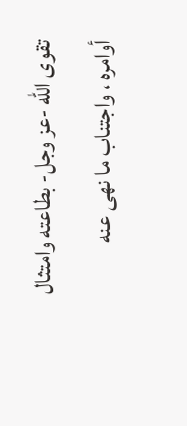تقوى الله -عز وجل- بطاعته وامتثال أوامره ، واجتناب ما نهى عنه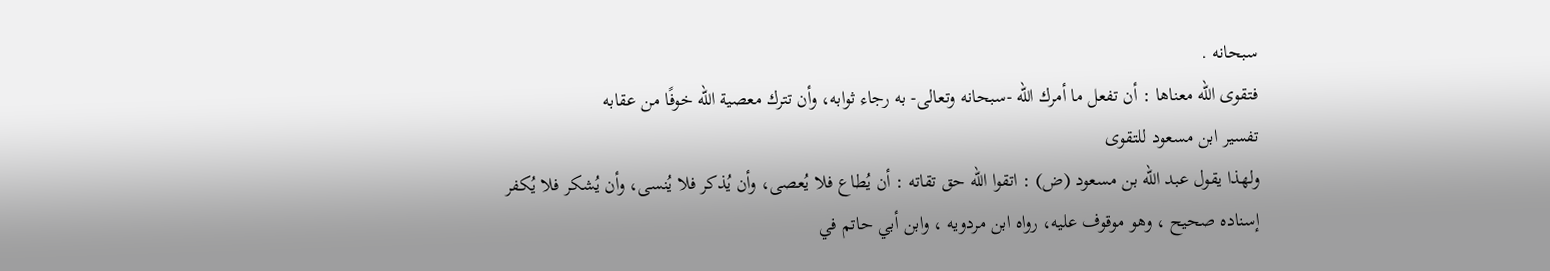سبحانه .
فتقوى الله معناها : أن تفعل ما أمرك الله -سبحانه وتعالى- به رجاء ثوابه، وأن تترك معصية الله خوفًا من عقابه
تفسير ابن مسعود للتقوى
ولهذا يقول عبد الله بن مسعود (ض) : اتقوا الله حق تقاته : أن يُطاع فلا يُعصى، وأن يُذكر فلا يُنسى، وأن يُشكر فلا يُكفر
إسناده صحيح ، وهو موقوف عليه، رواه ابن مردويه ، وابن أبي حاتم في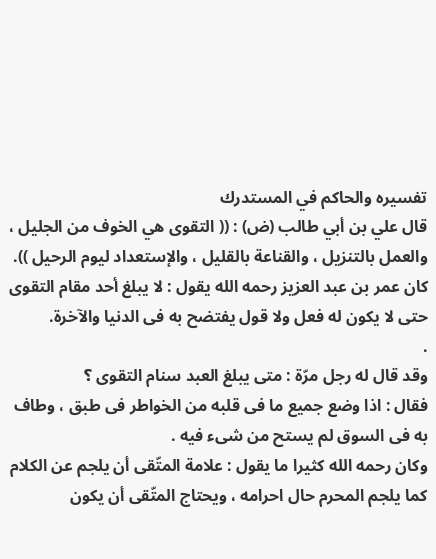تفسيره والحاكم في المستدرك
قال علي بن أبي طالب (ض) : (( التقوى هي الخوف من الجليل ، والعمل بالتنزيل ، والقناعة بالقليل ، والإستعداد ليوم الرحيل )).
كان عمر بن عبد العزيز رحمه الله يقول : لا يبلغ أحد مقام التقوى حتى لا يكون له فعل ولا قول يفتضح به فى الدنيا والآخرة.
.
وقد قال له رجل مرّة : متى يبلغ العبد سنام التقوى ؟
فقال : اذا وضع جميع ما فى قلبه من الخواطر فى طبق ، وطاف به فى السوق لم يستح من شىء فيه .
وكان رحمه الله كثيرا ما يقول : علامة المتّقى أن يلجم عن الكلام كما يلجم المحرم حال احرامه ، ويحتاج المتّقى أن يكون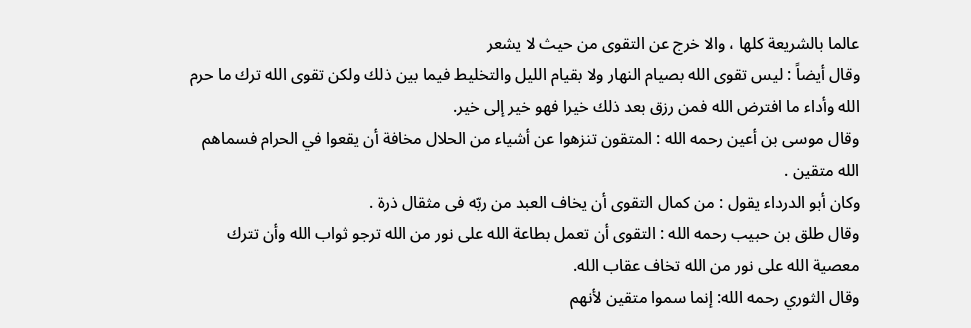عالما بالشريعة كلها ، والا خرج عن التقوى من حيث لا يشعر
وقال أيضاً : ليس تقوى الله بصيام النهار ولا بقيام الليل والتخليط فيما بين ذلك ولكن تقوى الله ترك ما حرم الله وأداء ما افترض الله فمن رزق بعد ذلك خيرا فهو خير إلى خير.
وقال موسى بن أعين رحمه الله : المتقون تنزهوا عن أشياء من الحلال مخافة أن يقعوا في الحرام فسماهم الله متقين .
وكان أبو الدرداء يقول : من كمال التقوى أن يخاف العبد من ربّه فى مثقال ذرة .
وقال طلق بن حبيب رحمه الله : التقوى أن تعمل بطاعة الله على نور من الله ترجو ثواب الله وأن تترك معصية الله على نور من الله تخاف عقاب الله.
وقال الثوري رحمه الله: إنما سموا متقين لأنهم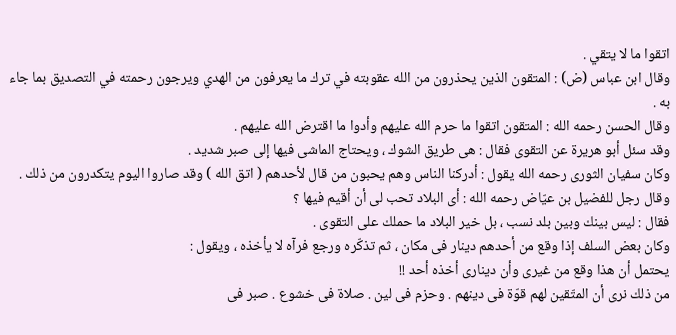اتقوا ما لا يتقي .
وقال ابن عباس (ض) : المتقون الذين يحذرون من الله عقوبته في ترك ما يعرفون من الهدي ويرجون رحمته في التصديق بما جاء به .
وقال الحسن رحمه الله : المتقون اتقوا ما حرم الله عليهم وأدوا ما اقترض الله عليهم .
وقد سئل أبو هريرة عن التقوى فقال : هى طريق الشوك ، ويحتاج الماشى فيها إلى صبر شديد .
وكان سفيان الثورى رحمه الله يقول : أدركنا الناس وهم يحبون من قال لأحدهم ( اتق الله ) وقد صاروا اليوم يتكدرون من ذلك .
وقال رجل للفضيل بن عيّاض رحمه الله : أى البلاد تحب لى أن أقيم فيها ؟
فقال : ليس بينك وبين بلد نسب ، بل خير البلاد ما حملك على التقوى .
وكان بعض السلف إذا وقع من أحدهم دينار فى مكان ، ثم تذكّره ورجع فرآه لا يأخذه ، ويقول :
يحتمل أن هذا وقع من غيرى وأن دينارى أخذه أحد !!
من ذلك نرى أن المتّقين لهم قوّة فى دينهم . وحزم فى لين . صلاة فى خشوع . صبر فى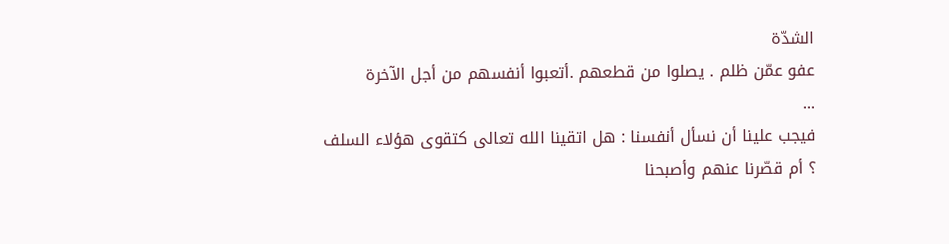الشدّة
عفو عمّن ظلم . يصلوا من قطعهم .أتعبوا أنفسهم من أجل الآخرة
...
فيجب علينا أن نسأل أنفسنا : هل اتقينا الله تعالى كتقوى هؤلاء السلف ؟ أم قصّرنا عنهم وأصبحنا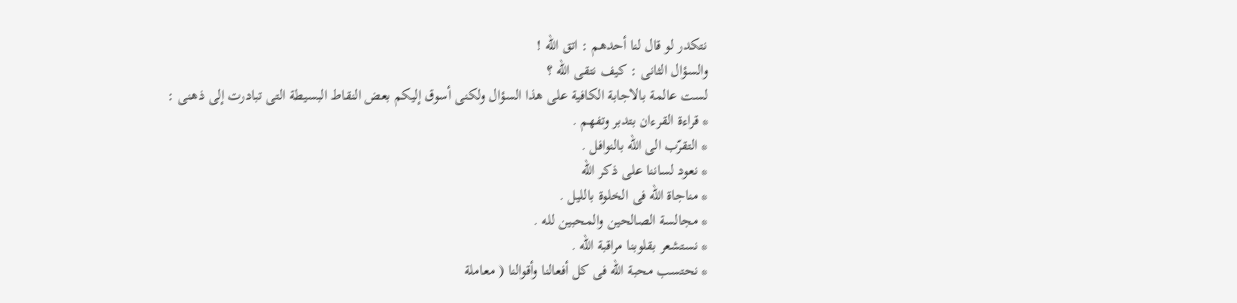نتكدر لو قال لنا أحدهم : اتق الله !
والسؤال الثانى : كيف نتقى الله ؟
لست عالمة بالاجابة الكافية على هذا السؤال ولكنى أسوق إليكم بعض النقاط البسيطة التى تبادرت إلى ذهنى :
* قراءة القرءان بتدبر وتفهم .
* التقرّب الى الله بالنوافل .
* نعود لساننا على ذكر الله
* مناجاة الله فى الخلوة بالليل .
* مجالسة الصالحين والمحبين لله .
* نستشعر بقلوبنا مراقبة الله .
* نحتسب محبة الله فى كل أفعالنا وأقوالنا ( معاملة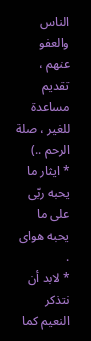الناس والعفو عنهم ، تقديم مساعدة للغير ، صلة الرحم ..)
* ايثار ما يحبه ربّى على ما يحبه هواى .
* لابد أن نتذكر النعيم كما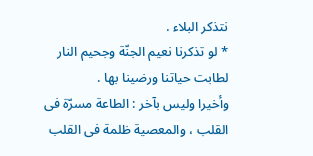نتذكر البلاء .
* لو تذكرنا نعيم الجنّة وجحيم النار لطابت حياتنا ورضينا بها .
وأخيرا وليس بآخر : الطاعة مسرّة فى القلب ، والمعصية ظلمة فى القلب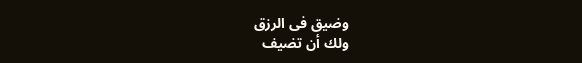وضيق فى الرزق
ولك أن تضيف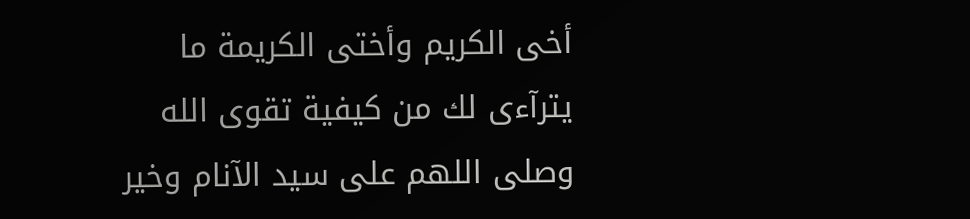أخى الكريم وأختى الكريمة ما يترآءى لك من كيفية تقوى الله
وصلى اللهم على سيد الآنام وخير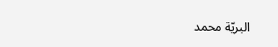البريّة محمد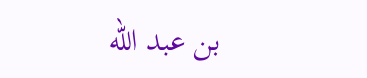بن عبد الله